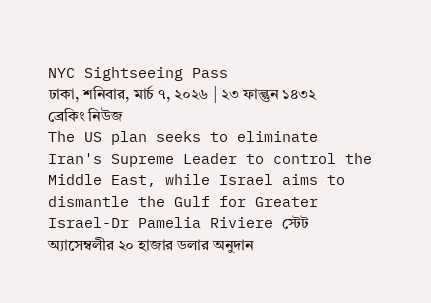NYC Sightseeing Pass
ঢাকা, শনিবার, মার্চ ৭, ২০২৬ | ২৩ ফাল্গুন ১৪৩২
ব্রেকিং নিউজ
The US plan seeks to eliminate Iran's Supreme Leader to control the Middle East, while Israel aims to dismantle the Gulf for Greater Israel-Dr Pamelia Riviere স্টেট অ্যাসেম্বলীর ২০ হাজার ডলার অনুদান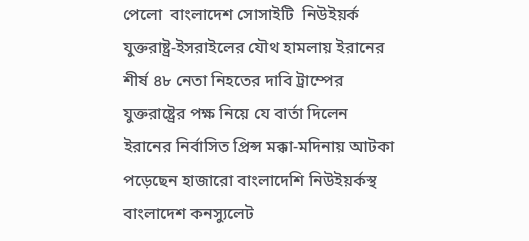পেলো  বাংলাদেশ সোসাইটি  নিউইয়র্ক যুক্তরাষ্ট্র-ইসরাইলের যৌথ হামলায় ইরানের শীর্ষ ৪৮ নেতা নিহতের দাবি ট্রাম্পের যুক্তরাষ্ট্রের পক্ষ নিয়ে যে বার্তা দিলেন ইরানের নির্বাসিত প্রিন্স মক্কা-মদিনায় আটকা পড়েছেন হাজারো বাংলাদেশি নিউইয়র্কস্থ বাংলাদেশ কনস্যুলেট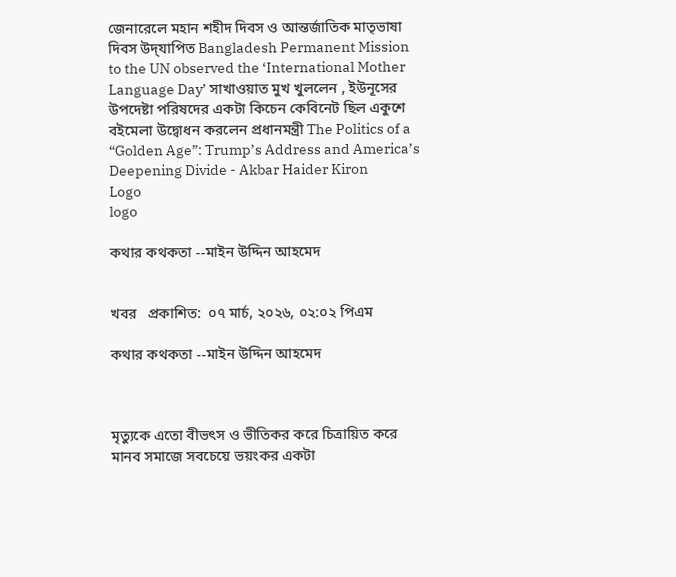জেনারেলে মহান শহীদ দিবস ও আন্তর্জাতিক মাতৃভাষা দিবস উদ্‌যাপিত Bangladesh Permanent Mission to the UN observed the ‘International Mother Language Day’ সাখাওয়াত মুখ খুললেন , ইউনূসের উপদেষ্টা পরিষদের একটা কিচেন কেবিনেট ছিল একুশে বইমেলা উদ্বোধন করলেন প্রধানমন্ত্রী The Politics of a “Golden Age”: Trump’s Address and America’s Deepening Divide - Akbar Haider Kiron
Logo
logo

কথার কথকতা --মাইন উদ্দিন আহমেদ


খবর   প্রকাশিত:  ০৭ মার্চ, ২০২৬, ০২:০২ পিএম

কথার কথকতা --মাইন উদ্দিন আহমেদ



মৃত্যুকে এতো বীভৎস ও ভীতিকর করে চিত্রায়িত করে মানব সমাজে সবচেয়ে ভয়ংকর একটা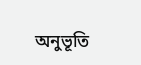অনুভূতি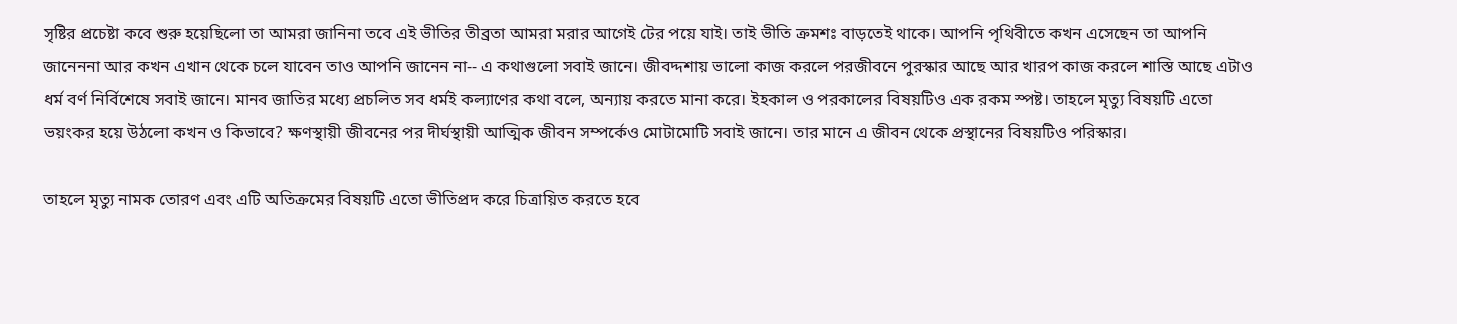সৃষ্টির প্রচেষ্টা কবে শুরু হয়েছিলো তা আমরা জানিনা তবে এই ভীতির তীব্রতা আমরা মরার আগেই টের পয়ে যাই। তাই ভীতি ক্রমশঃ বাড়তেই থাকে। আপনি পৃথিবীতে কখন এসেছেন তা আপনি জানেননা আর কখন এখান থেকে চলে যাবেন তাও আপনি জানেন না-- এ কথাগুলো সবাই জানে। জীবদ্দশায় ভালো কাজ করলে পরজীবনে পুরস্কার আছে আর খারপ কাজ করলে শাস্তি আছে এটাও ধর্ম বর্ণ নির্বিশেষে সবাই জানে। মানব জাতির মধ্যে প্রচলিত সব ধর্মই কল্যাণের কথা বলে, অন্যায় করতে মানা করে। ইহকাল ও পরকালের বিষয়টিও এক রকম স্পষ্ট। তাহলে মৃত্যু বিষয়টি এতো ভয়ংকর হয়ে উঠলো কখন ও কিভাবে? ক্ষণস্থায়ী জীবনের পর দীর্ঘস্থায়ী আত্মিক জীবন সম্পর্কেও মোটামোটি সবাই জানে। তার মানে এ জীবন থেকে প্রস্থানের বিষয়টিও পরিস্কার।

তাহলে মৃত্যু নামক তোরণ এবং এটি অতিক্রমের বিষয়টি এতো ভীতিপ্রদ করে চিত্রায়িত করতে হবে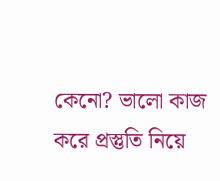কেনো? ভালো কাজ করে প্রস্তুতি নিয়ে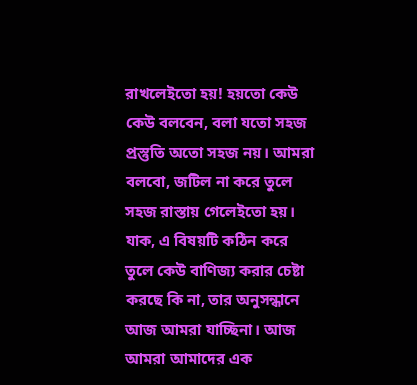রাখলেইতো হয়! হয়তো কেউ কেউ বলবেন, বলা যতো সহজ প্রস্তুতি অতো সহজ নয়। আমরা বলবো, জটিল না করে তুলে সহজ রাস্তায় গেলেইতো হয়। যাক, এ বিষয়টি কঠিন করে তুলে কেউ বাণিজ্য করার চেষ্টা করছে কি না, তার অনুসন্ধানে আজ আমরা যাচ্ছিনা। আজ আমরা আমাদের এক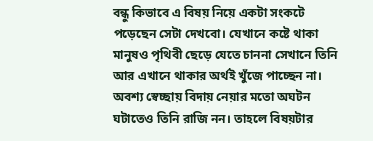বন্ধু কিভাবে এ বিষয় নিয়ে একটা সংকটে পড়েছেন সেটা দেখবো। যেখানে কষ্টে থাকা মানুষও পৃথিবী ছেড়ে যেতে চাননা সেখানে তিনি আর এখানে থাকার অর্থই খুঁজে পাচ্ছেন না। অবশ্য স্বেচ্ছায় বিদায় নেয়ার মতো অঘটন ঘটাতেও তিনি রাজি নন। তাহলে বিষয়টার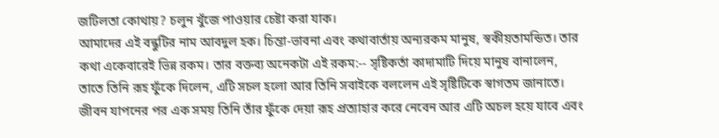জটিলতা কোথায়? চলুন খুঁজে পাওয়ার চেষ্টা করা যাক।
আমাদের এই বন্ধুটির নাম আবদুল হক। চিন্তা-ভাবনা এবং কথাবার্তায় অন্যরকম মানুষ, স্বকীয়তামন্ডিত। তার কথা একেবারেই ভিন্ন রকম। তার বক্তব্য অনেকটা এই রকম:-- সৃষ্টিকর্তা কাদামাটি দিয়ে মানুষ বানালেন, তাতে তিনি রূহ ফুঁকে দিলেন, এটি সচল হলো আর তিনি সবাইকে বললেন এই সৃষ্টিটিকে স্বাগতম জানাতে। জীবন যাপনের পর এক সময় তিনি তাঁর ফুঁকে দেয়া রূহ প্রত্যাহার করে নেবেন আর এটি অচল হয়ে যাবে এবং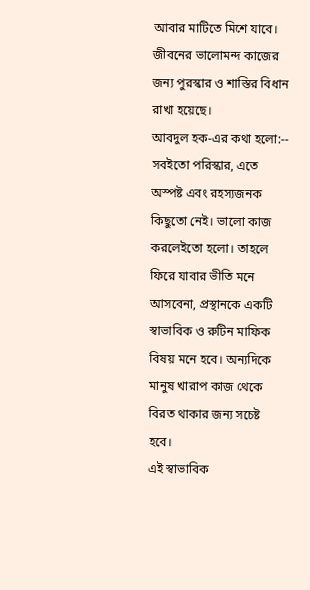আবার মাটিতে মিশে যাবে। জীবনের ভালোমন্দ কাজের জন্য পুরস্কার ও শাস্তির বিধান রাখা হয়েছে।
আবদুল হক-এর কথা হলো:-- সবইতো পরিস্কার, এতে অস্পষ্ট এবং রহস্যজনক কিছুতো নেই। ভালো কাজ করলেইতো হলো। তাহলে ফিরে যাবার ভীতি মনে আসবেনা, প্রস্থানকে একটি স্বাভাবিক ও রুটিন মাফিক বিষয় মনে হবে। অন্যদিকে মানুষ খারাপ কাজ থেকে বিরত থাকার জন্য সচেষ্ট হবে।
এই স্বাভাবিক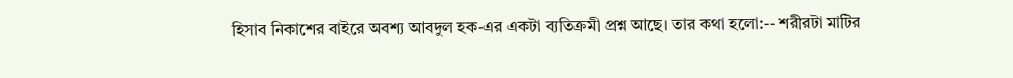হিসাব নিকাশের বাইরে অবশ্য আবদুল হক-এর একটা ব্যতিক্রমী প্রশ্ন আছে। তার কথা হলো:-- শরীরটা মাটির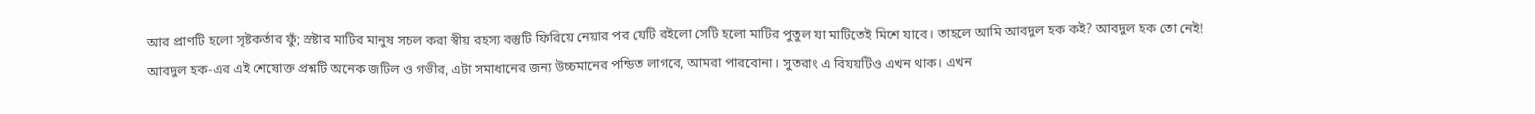আর প্রাণটি হলো সৃষ্টকর্তার ফুঁ; স্রষ্টার মাটির মানুষ সচল করা স্বীয় রহস্য বস্তুটি ফিরিয়ে নেয়ার পর যেটি রইলো সেটি হলো মাটির পুতুল যা মাটিতেই মিশে যাবে। তাহলে আমি আবদুল হক কই? আবদুল হক তো নেই!
আবদুল হক-এর এই শেষোক্ত প্রশ্নটি অনেক জটিল ও গভীর, এটা সমাধানের জন্য উচ্চমানের পন্ডিত লাগবে, আমরা পারবোনা। সুতরাং এ বিযয়টিও এখন থাক। এখন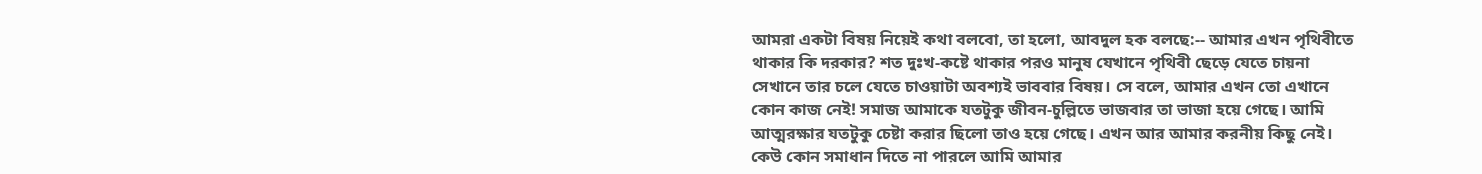আমরা একটা বিষয় নিয়েই কথা বলবো, তা হলো, আবদুল হক বলছে:-- আমার এখন পৃথিবীতে থাকার কি দরকার? শত দুঃখ-কষ্টে থাকার পরও মানুষ যেখানে পৃথিবী ছেড়ে যেতে চায়না সেখানে তার চলে যেতে চাওয়াটা অবশ্যই ভাববার বিষয়। সে বলে, আমার এখন তো এখানে কোন কাজ নেই! সমাজ আমাকে যতটুকু জীবন-চুল্লিতে ভাজবার তা ভাজা হয়ে গেছে। আমি আত্মরক্ষার যতটুকু চেষ্টা করার ছিলো তাও হয়ে গেছে। এখন আর আমার করনীয় কিছু নেই। কেউ কোন সমাধান দিতে না পারলে আমি আমার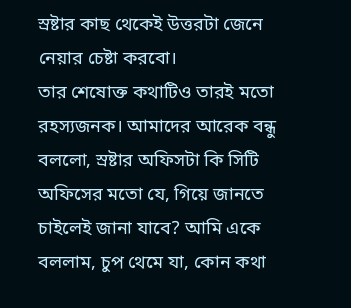স্রষ্টার কাছ থেকেই উত্তরটা জেনে নেয়ার চেষ্টা করবো।
তার শেষোক্ত কথাটিও তারই মতো রহস্যজনক। আমাদের আরেক বন্ধু বললো, স্রষ্টার অফিসটা কি সিটি অফিসের মতো যে, গিয়ে জানতে চাইলেই জানা যাবে? আমি একে বললাম, চুপ থেমে যা, কোন কথা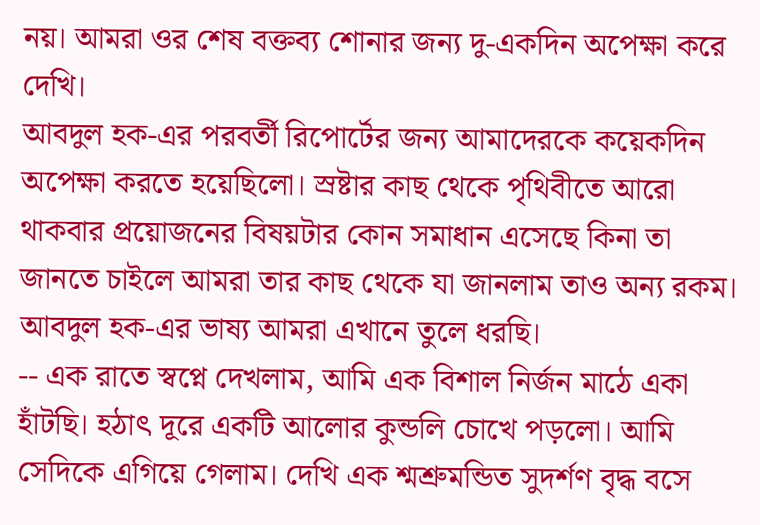নয়। আমরা ওর শেষ বক্তব্য শোনার জন্য দু-একদিন অপেক্ষা করে দেখি।
আবদুল হক-এর পরবর্তী রিপোর্টের জন্য আমাদেরকে কয়েকদিন অপেক্ষা করতে হয়েছিলো। স্রষ্টার কাছ থেকে পৃথিবীতে আরো থাকবার প্রয়োজনের বিষয়টার কোন সমাধান এসেছে কিনা তা জানতে চাইলে আমরা তার কাছ থেকে যা জানলাম তাও অন্য রকম। আবদুল হক-এর ভাষ্য আমরা এখানে তুলে ধরছি।
-- এক রাতে স্বপ্নে দেখলাম, আমি এক বিশাল নির্জন মাঠে একা হাঁটছি। হঠাৎ দূরে একটি আলোর কুন্ডলি চোখে পড়লো। আমি সেদিকে এগিয়ে গেলাম। দেখি এক শ্মশ্রুমন্ডিত সুদর্শণ বৃদ্ধ বসে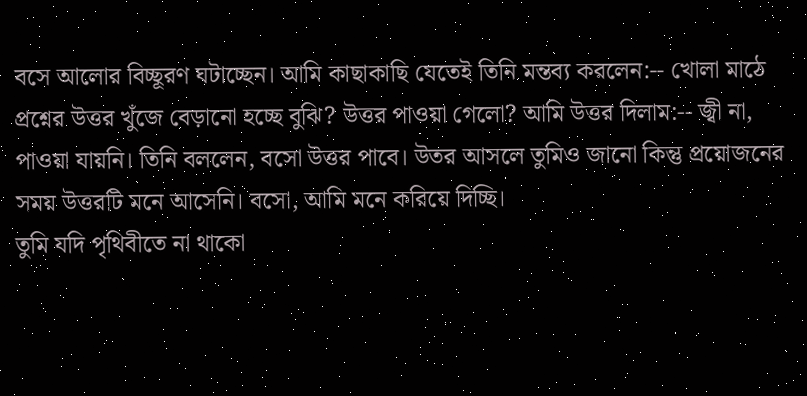বসে আলোর বিচ্ছূরণ ঘটাচ্ছেন। আমি কাছাকাছি যেতেই তিনি মন্তব্য করলেন:-- খোলা মাঠে প্রশ্নের উত্তর খুঁজে বেড়ানো হচ্ছে বুঝি? উত্তর পাওয়া গেলো? আমি উত্তর দিলাম:-- জ্বী না, পাওয়া যায়নি। তিনি বললেন, বসো উত্তর পাবে। উতর আসলে তুমিও জানো কিন্তু প্রয়োজনের সময় উত্তরটি মনে আসেনি। বসো, আমি মনে করিয়ে দিচ্ছি।
তুমি যদি পৃথিবীতে না থাকো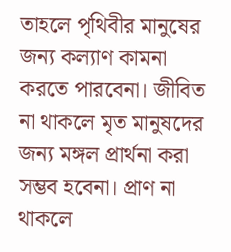তাহলে পৃথিবীর মানুষের জন্য কল্যাণ কামনা করতে পারবেনা। জীবিত না থাকলে মৃত মানুষদের জন্য মঙ্গল প্রার্থনা করা সম্ভব হবেনা। প্রাণ না থাকলে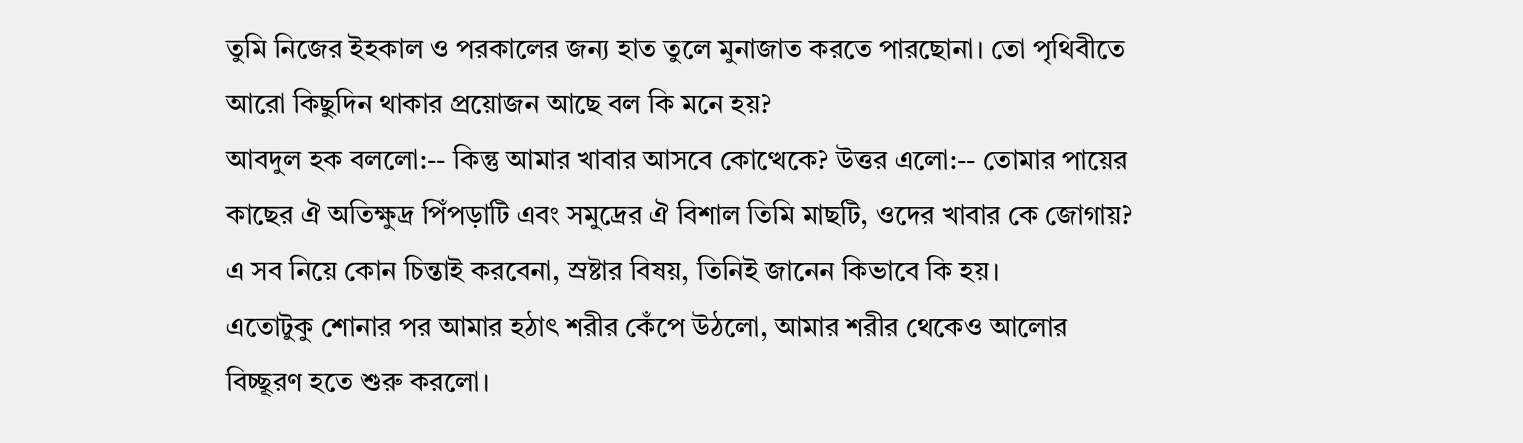তুমি নিজের ইহকাল ও পরকালের জন্য হাত তুলে মুনাজাত করতে পারছোনা। তো পৃথিবীতে আরো কিছুদিন থাকার প্রয়োজন আছে বল কি মনে হয়?
আবদুল হক বললো:-- কিন্তু আমার খাবার আসবে কোত্থেকে? উত্তর এলো:-- তোমার পায়ের কাছের ঐ অতিক্ষুদ্র পিঁপড়াটি এবং সমুদ্রের ঐ বিশাল তিমি মাছটি, ওদের খাবার কে জোগায়? এ সব নিয়ে কোন চিন্তাই করবেনা, স্রষ্টার বিষয়, তিনিই জানেন কিভাবে কি হয়।
এতোটুকু শোনার পর আমার হঠাৎ শরীর কেঁপে উঠলো, আমার শরীর থেকেও আলোর বিচ্ছূরণ হতে শুরু করলো।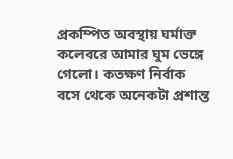প্রকম্পিত অবস্থায় ঘর্মাক্ত কলেবরে আমার ঘুম ভেঙ্গে গেলো। কতক্ষণ নির্বাক বসে থেকে অনেকটা প্রশান্ত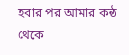হবার পর আমার কন্ঠ থেকে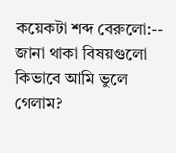কয়েকটা শব্দ বেরুলো:-- জানা থাকা বিষয়গুলো কিভাবে আমি ভুলে গেলাম?